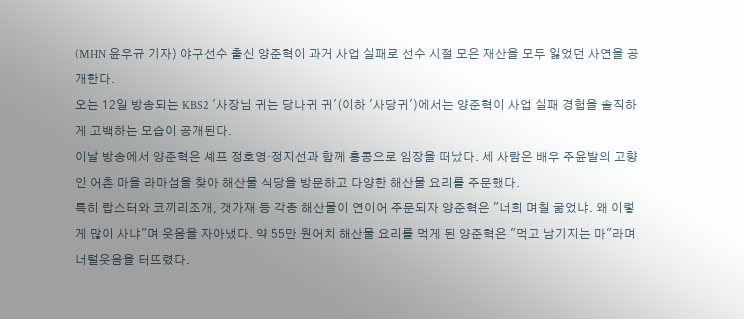(MHN 윤우규 기자) 야구선수 출신 양준혁이 과거 사업 실패로 선수 시절 모은 재산을 모두 잃었던 사연을 공개한다.
오는 12일 방송되는 KBS2 '사장님 귀는 당나귀 귀'(이하 '사당귀')에서는 양준혁이 사업 실패 경험을 솔직하게 고백하는 모습이 공개된다.
이날 방송에서 양준혁은 셰프 정호영·정지선과 함께 홍콩으로 임장을 떠났다. 세 사람은 배우 주윤발의 고향인 어촌 마을 라마섬을 찾아 해산물 식당을 방문하고 다양한 해산물 요리를 주문했다.
특히 랍스터와 코끼리조개, 갯가재 등 각종 해산물이 연이어 주문되자 양준혁은 "너희 며칠 굶었냐. 왜 이렇게 많이 사냐"며 웃음을 자아냈다. 약 55만 원어치 해산물 요리를 먹게 된 양준혁은 "먹고 남기지는 마"라며 너털웃음을 터뜨렸다.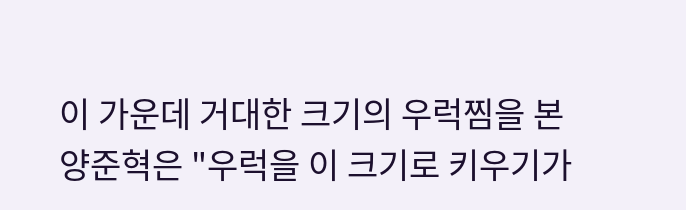이 가운데 거대한 크기의 우럭찜을 본 양준혁은 "우럭을 이 크기로 키우기가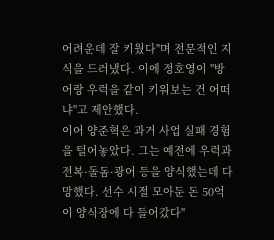어려운데 잘 키웠다"며 전문적인 지식을 드러냈다. 이에 정호영이 "방어랑 우럭을 같이 키워보는 건 어떠냐"고 제안했다.
이어 양준혁은 과거 사업 실패 경험을 털어놓았다. 그는 예전에 우럭과 전복·돌돔·광어 등을 양식했는데 다 망했다. 선수 시절 모아둔 돈 50억이 양식장에 다 들어갔다"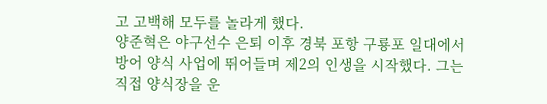고 고백해 모두를 놀라게 했다.
양준혁은 야구선수 은퇴 이후 경북 포항 구룡포 일대에서 방어 양식 사업에 뛰어들며 제2의 인생을 시작했다. 그는 직접 양식장을 운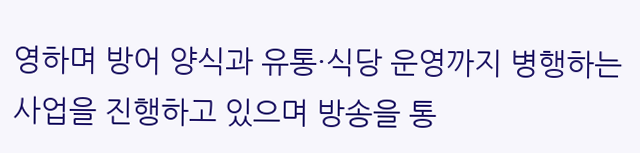영하며 방어 양식과 유통·식당 운영까지 병행하는 사업을 진행하고 있으며 방송을 통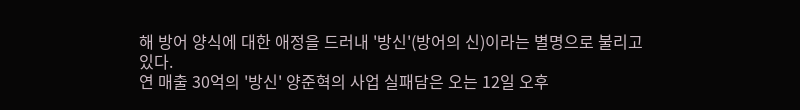해 방어 양식에 대한 애정을 드러내 '방신'(방어의 신)이라는 별명으로 불리고 있다.
연 매출 30억의 '방신' 양준혁의 사업 실패담은 오는 12일 오후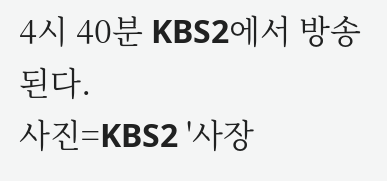4시 40분 KBS2에서 방송된다.
사진=KBS2 '사장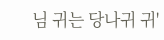님 귀는 당나귀 귀'